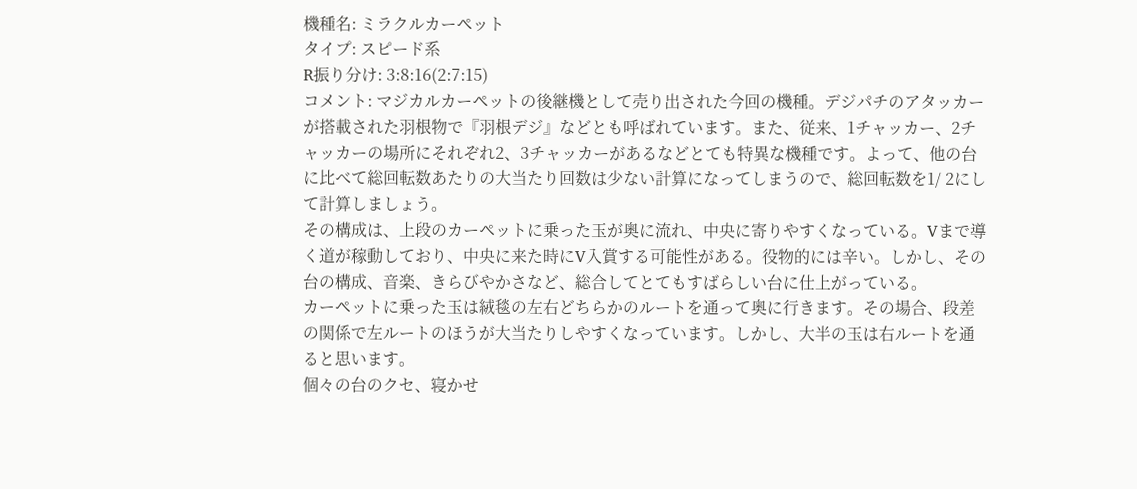機種名: ミラクルカーペット
タイプ: スピード系
R振り分け: 3:8:16(2:7:15)
コメント: マジカルカーペットの後継機として売り出された今回の機種。デジパチのアタッカーが搭載された羽根物で『羽根デジ』などとも呼ばれています。また、従来、1チャッカー、2チャッカーの場所にそれぞれ2、3チャッカーがあるなどとても特異な機種です。よって、他の台に比べて総回転数あたりの大当たり回数は少ない計算になってしまうので、総回転数を1/ 2にして計算しましょう。
その構成は、上段のカーペットに乗った玉が奥に流れ、中央に寄りやすくなっている。Vまで導く道が稼動しており、中央に来た時にV入賞する可能性がある。役物的には辛い。しかし、その台の構成、音楽、きらびやかさなど、総合してとてもすばらしい台に仕上がっている。
カーペットに乗った玉は絨毯の左右どちらかのルートを通って奥に行きます。その場合、段差の関係で左ルートのほうが大当たりしやすくなっています。しかし、大半の玉は右ルートを通ると思います。
個々の台のクセ、寝かせ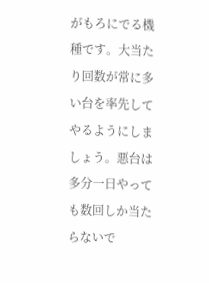がもろにでる機種です。大当たり回数が常に多い台を率先してやるようにしましょう。悪台は多分一日やっても数回しか当たらないで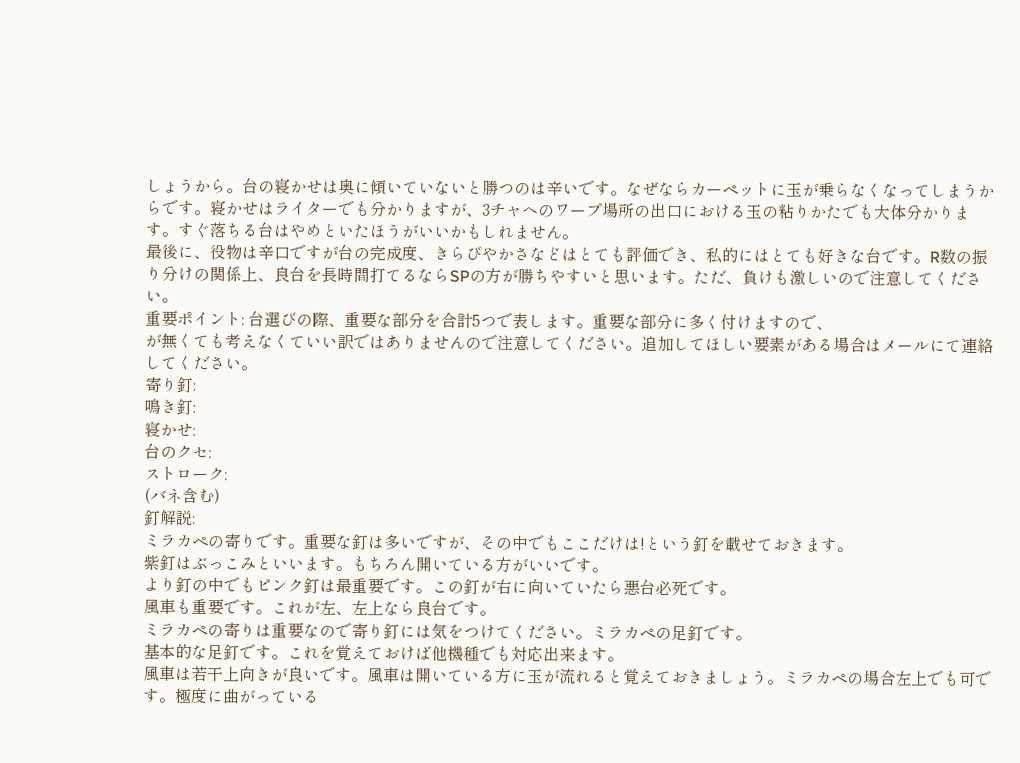しょうから。台の寝かせは奥に傾いていないと勝つのは辛いです。なぜならカーペットに玉が乗らなくなってしまうからです。寝かせはライターでも分かりますが、3チャへのワープ場所の出口における玉の粘りかたでも大体分かります。すぐ落ちる台はやめといたほうがいいかもしれません。
最後に、役物は辛口ですが台の完成度、きらびやかさなどはとても評価でき、私的にはとても好きな台です。R数の振り分けの関係上、良台を長時間打てるならSPの方が勝ちやすいと思います。ただ、負けも激しいので注意してください。
重要ポイント: 台選びの際、重要な部分を合計5つで表します。重要な部分に多く付けますので、
が無くても考えなくていい訳ではありませんので注意してください。追加してほしい要素がある場合はメールにて連絡してください。
寄り釘:
鳴き釘:
寝かせ:
台のクセ:
ストローク:
(バネ含む)
釘解説:
ミラカペの寄りです。重要な釘は多いですが、その中でもここだけは!という釘を載せておきます。
紫釘はぶっこみといいます。もちろん開いている方がいいです。
より釘の中でもピンク釘は最重要です。この釘が右に向いていたら悪台必死です。
風車も重要です。これが左、左上なら良台です。
ミラカペの寄りは重要なので寄り釘には気をつけてください。ミラカペの足釘です。
基本的な足釘です。これを覚えておけば他機種でも対応出来ます。
風車は若干上向きが良いです。風車は開いている方に玉が流れると覚えておきましょう。ミラカペの場合左上でも可です。極度に曲がっている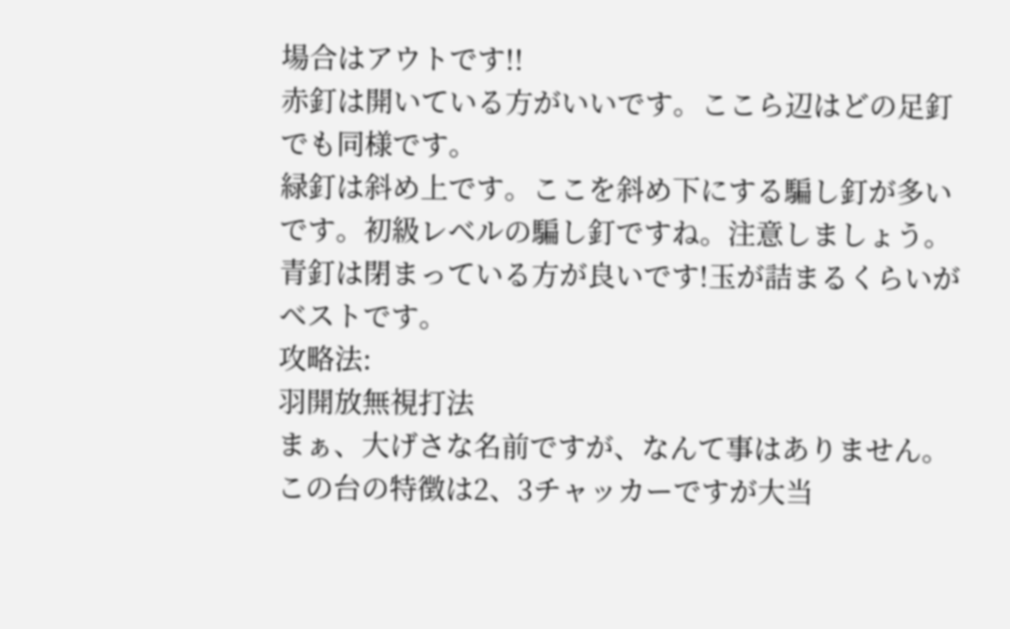場合はアウトです!!
赤釘は開いている方がいいです。ここら辺はどの足釘でも同様です。
緑釘は斜め上です。ここを斜め下にする騙し釘が多いです。初級レベルの騙し釘ですね。注意しましょう。
青釘は閉まっている方が良いです!玉が詰まるくらいがベストです。
攻略法:
羽開放無視打法
まぁ、大げさな名前ですが、なんて事はありません。この台の特徴は2、3チャッカーですが大当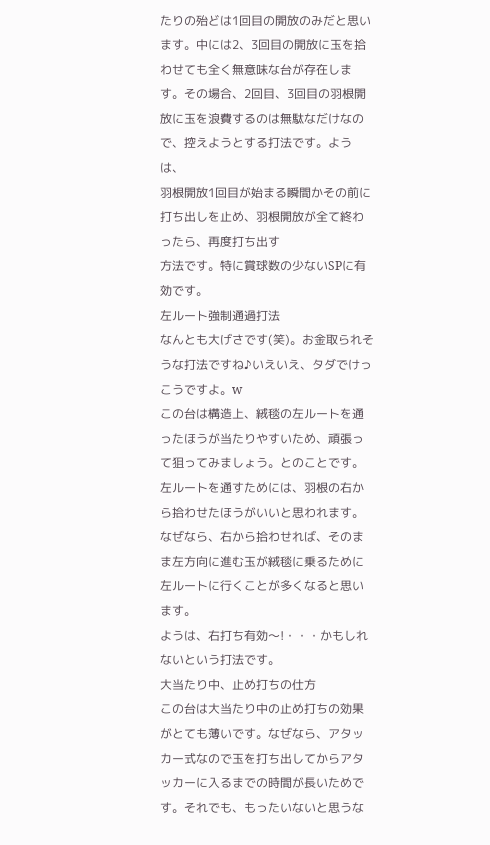たりの殆どは1回目の開放のみだと思います。中には2、3回目の開放に玉を拾わせても全く無意味な台が存在します。その場合、2回目、3回目の羽根開放に玉を浪費するのは無駄なだけなので、控えようとする打法です。ようは、
羽根開放1回目が始まる瞬間かその前に打ち出しを止め、羽根開放が全て終わったら、再度打ち出す
方法です。特に賞球数の少ないSPに有効です。
左ルート強制通過打法
なんとも大げさです(笑)。お金取られそうな打法ですね♪いえいえ、タダでけっこうですよ。w
この台は構造上、絨毯の左ルートを通ったほうが当たりやすいため、頑張って狙ってみましょう。とのことです。左ルートを通すためには、羽根の右から拾わせたほうがいいと思われます。なぜなら、右から拾わせれば、そのまま左方向に進む玉が絨毯に乗るために左ルートに行くことが多くなると思います。
ようは、右打ち有効〜!・・・かもしれないという打法です。
大当たり中、止め打ちの仕方
この台は大当たり中の止め打ちの効果がとても薄いです。なぜなら、アタッカー式なので玉を打ち出してからアタッカーに入るまでの時間が長いためです。それでも、もったいないと思うな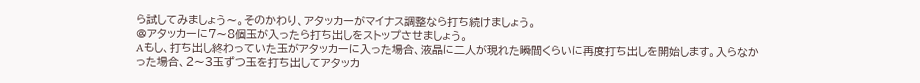ら試してみましょう〜。そのかわり、アタッカーがマイナス調整なら打ち続けましょう。
@アタッカーに7〜8個玉が入ったら打ち出しをストップさせましょう。
Aもし、打ち出し終わっていた玉がアタッカーに入った場合、液晶に二人が現れた瞬間くらいに再度打ち出しを開始します。入らなかった場合、2〜3玉ずつ玉を打ち出してアタッカ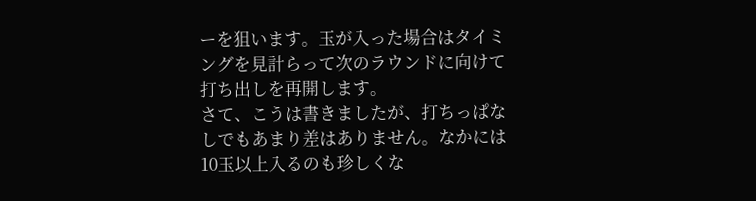ーを狙います。玉が入った場合はタイミングを見計らって次のラウンドに向けて打ち出しを再開します。
さて、こうは書きましたが、打ちっぱなしでもあまり差はありません。なかには10玉以上入るのも珍しくな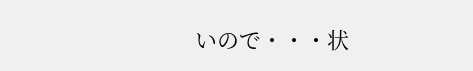いので・・・状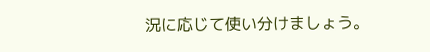況に応じて使い分けましょう。